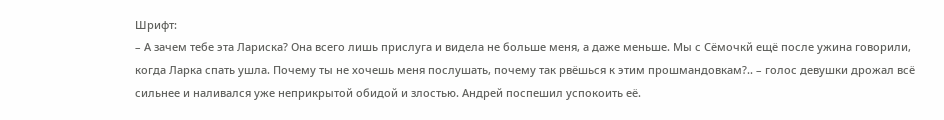Шрифт:
– А зачем тебе эта Лариска? Она всего лишь прислуга и видела не больше меня, а даже меньше. Мы с Сёмочкй ещё после ужина говорили, когда Ларка спать ушла. Почему ты не хочешь меня послушать, почему так рвёшься к этим прошмандовкам?.. – голос девушки дрожал всё сильнее и наливался уже неприкрытой обидой и злостью. Андрей поспешил успокоить её.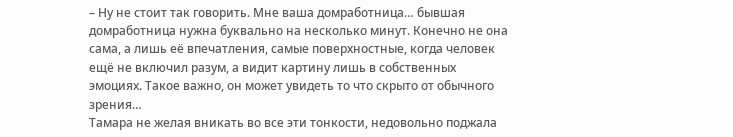– Ну не стоит так говорить. Мне ваша домработница… бывшая домработница нужна буквально на несколько минут. Конечно не она сама, а лишь её впечатления, самые поверхностные, когда человек ещё не включил разум, а видит картину лишь в собственных эмоциях. Такое важно, он может увидеть то что скрыто от обычного зрения…
Тамара не желая вникать во все эти тонкости, недовольно поджала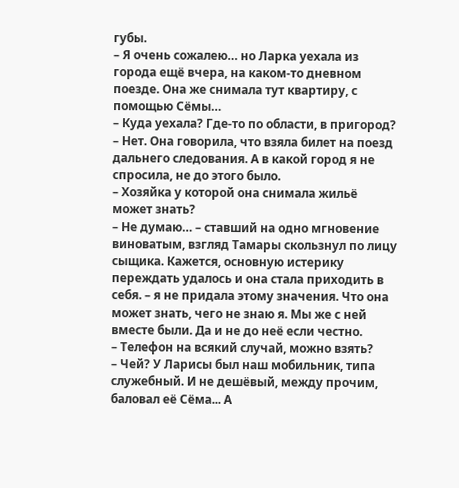губы.
– Я очень сожалею… но Ларка уехала из города ещё вчера, на каком-то дневном поезде. Она же снимала тут квартиру, с помощью Сёмы…
– Куда уехала? Где-то по области, в пригород?
– Нет. Она говорила, что взяла билет на поезд дальнего следования. А в какой город я не спросила, не до этого было.
– Хозяйка у которой она снимала жильё может знать?
– Не думаю… – ставший на одно мгновение виноватым, взгляд Тамары скользнул по лицу сыщика. Кажется, основную истерику переждать удалось и она стала приходить в себя. – я не придала этому значения. Что она может знать, чего не знаю я. Мы же с ней вместе были. Да и не до неё если честно.
– Телефон на всякий случай, можно взять?
– Чей? У Ларисы был наш мобильник, типа служебный. И не дешёвый, между прочим, баловал её Сёма... А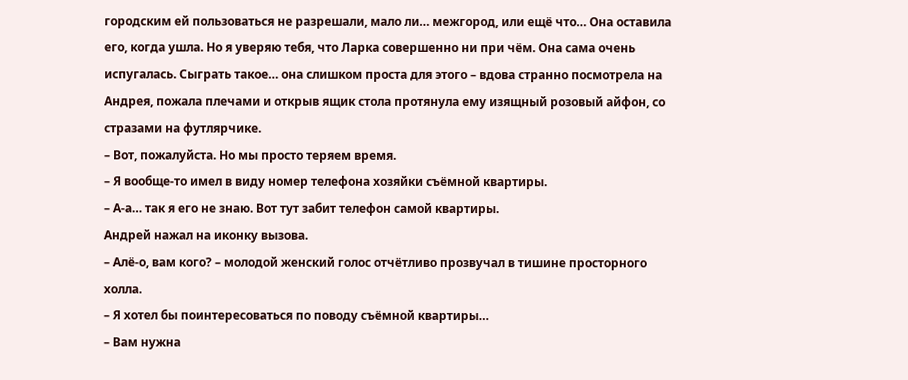городским ей пользоваться не разрешали, мало ли… межгород, или ещё что… Она оставила его, когда ушла. Но я уверяю тебя, что Ларка совершенно ни при чём. Она сама очень испугалась. Сыграть такое… она слишком проста для этого – вдова странно посмотрела на Андрея, пожала плечами и открыв ящик стола протянула ему изящный розовый айфон, со стразами на футлярчике.
– Вот, пожалуйста. Но мы просто теряем время.
– Я вообще-то имел в виду номер телефона хозяйки съёмной квартиры.
– А-а… так я его не знаю. Вот тут забит телефон самой квартиры.
Андрей нажал на иконку вызова.
– Алё-о, вам кого? – молодой женский голос отчётливо прозвучал в тишине просторного холла.
– Я хотел бы поинтересоваться по поводу съёмной квартиры…
– Вам нужна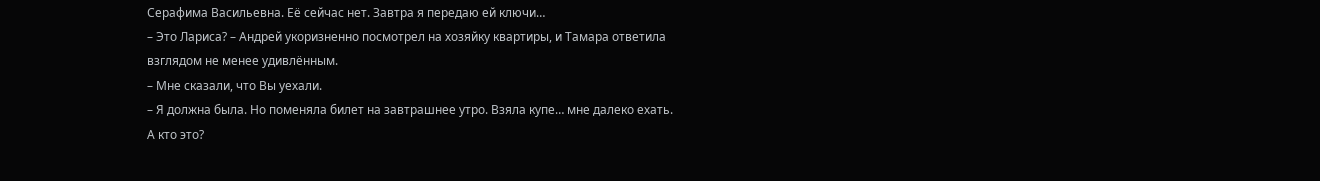Серафима Васильевна. Её сейчас нет. Завтра я передаю ей ключи…
– Это Лариса? – Андрей укоризненно посмотрел на хозяйку квартиры, и Тамара ответила взглядом не менее удивлённым.
– Мне сказали, что Вы уехали.
– Я должна была. Но поменяла билет на завтрашнее утро. Взяла купе… мне далеко ехать. А кто это?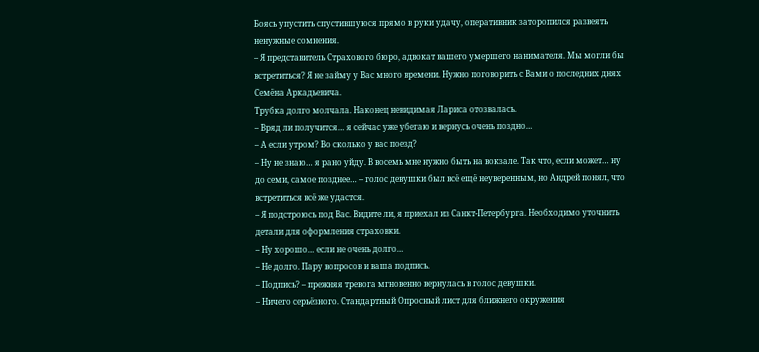Боясь упустить спустившуюся прямо в руки удачу, оперативник заторопился развеять ненужные сомнения.
– Я представитель Страхового бюро, адвокат вашего умершего нанимателя. Мы могли бы встретиться? Я не займу у Вас много времени. Нужно поговорить с Вами о последних днях Семёна Аркадьевича.
Трубка долго молчала. Наконец невидимая Лариса отозвалась.
– Вряд ли получится… я сейчас уже убегаю и вернусь очень поздно…
– А если утром? Во сколько у вас поезд?
– Ну не знаю… я рано уйду. В восемь мне нужно быть на вокзале. Так что, если может… ну до семи, самое позднее… – голос девушки был всё ещё неуверенным, но Андрей понял, что встретиться всё же удастся.
– Я подстроюсь под Вас. Видите ли, я приехал из Санкт-Петербурга. Необходимо уточнить детали для оформления страховки.
– Ну хорошо… если не очень долго…
– Не долго. Пару вопросов и ваша подпись.
– Подпись? – прежняя тревога мгновенно вернулась в голос девушки.
– Ничего серьёзного. Стандартный Опросный лист для ближнего окружения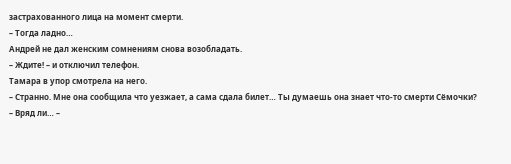застрахованного лица на момент смерти.
– Тогда ладно…
Андрей не дал женским сомнениям снова возобладать.
– Ждите! – и отключил телефон.
Тамара в упор смотрела на него.
– Странно. Мне она сообщила что уезжает, а сама сдала билет… Ты думаешь она знает что-то смерти Сёмочки?
– Вряд ли… –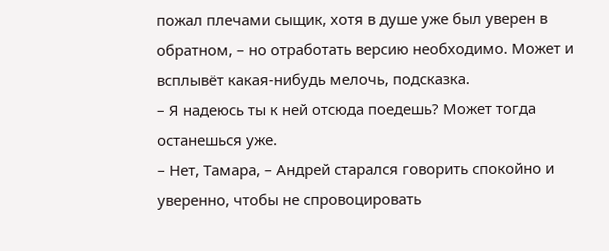пожал плечами сыщик, хотя в душе уже был уверен в обратном, – но отработать версию необходимо. Может и всплывёт какая-нибудь мелочь, подсказка.
– Я надеюсь ты к ней отсюда поедешь? Может тогда останешься уже.
– Нет, Тамара, – Андрей старался говорить спокойно и уверенно, чтобы не спровоцировать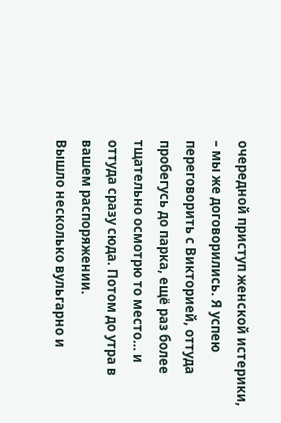очередной приступ женской истерики, – мы же договорились. Я успею переговорить с Викторией, оттуда пробегусь до парка, ещё раз более тщательно осмотрю то место… и оттуда сразу сюда. Потом до утра в вашем распоряжении.
Вышло несколько вульгарно и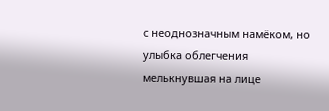с неоднозначным намёком, но улыбка облегчения мелькнувшая на лице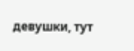девушки, тут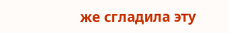же сгладила эту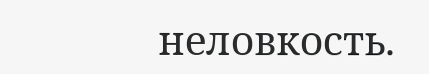неловкость.